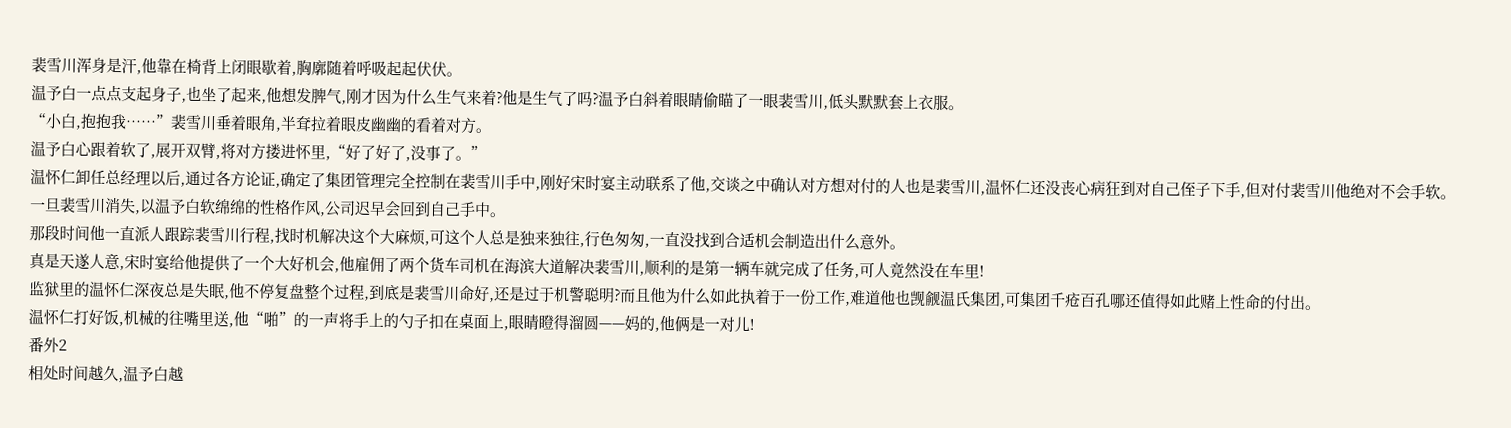裴雪川浑身是汗,他靠在椅背上闭眼歇着,胸廓随着呼吸起起伏伏。
温予白一点点支起身子,也坐了起来,他想发脾气,刚才因为什么生气来着?他是生气了吗?温予白斜着眼睛偷瞄了一眼裴雪川,低头默默套上衣服。
“小白,抱抱我……”裴雪川垂着眼角,半耷拉着眼皮幽幽的看着对方。
温予白心跟着软了,展开双臂,将对方搂进怀里,“好了好了,没事了。”
温怀仁卸任总经理以后,通过各方论证,确定了集团管理完全控制在裴雪川手中,刚好宋时宴主动联系了他,交谈之中确认对方想对付的人也是裴雪川,温怀仁还没丧心病狂到对自己侄子下手,但对付裴雪川他绝对不会手软。
一旦裴雪川消失,以温予白软绵绵的性格作风,公司迟早会回到自己手中。
那段时间他一直派人跟踪裴雪川行程,找时机解决这个大麻烦,可这个人总是独来独往,行色匆匆,一直没找到合适机会制造出什么意外。
真是天遂人意,宋时宴给他提供了一个大好机会,他雇佣了两个货车司机在海滨大道解决裴雪川,顺利的是第一辆车就完成了任务,可人竟然没在车里!
监狱里的温怀仁深夜总是失眠,他不停复盘整个过程,到底是裴雪川命好,还是过于机警聪明?而且他为什么如此执着于一份工作,难道他也觊觎温氏集团,可集团千疮百孔哪还值得如此赌上性命的付出。
温怀仁打好饭,机械的往嘴里送,他“啪”的一声将手上的勺子扣在桌面上,眼睛瞪得溜圆——妈的,他俩是一对儿!
番外2
相处时间越久,温予白越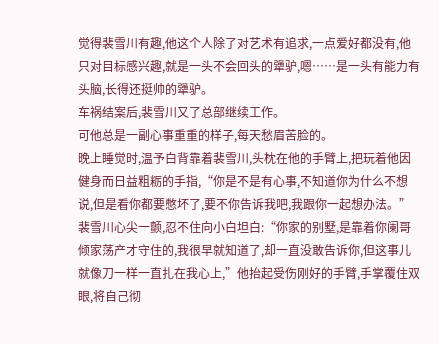觉得裴雪川有趣,他这个人除了对艺术有追求,一点爱好都没有,他只对目标感兴趣,就是一头不会回头的犟驴,嗯……是一头有能力有头脑,长得还挺帅的犟驴。
车祸结案后,裴雪川又了总部继续工作。
可他总是一副心事重重的样子,每天愁眉苦脸的。
晚上睡觉时,温予白背靠着裴雪川,头枕在他的手臂上,把玩着他因健身而日益粗粝的手指,“你是不是有心事,不知道你为什么不想说,但是看你都要憋坏了,要不你告诉我吧,我跟你一起想办法。”
裴雪川心尖一颤,忍不住向小白坦白:“你家的别墅,是靠着你阑哥倾家荡产才守住的,我很早就知道了,却一直没敢告诉你,但这事儿就像刀一样一直扎在我心上,”他抬起受伤刚好的手臂,手掌覆住双眼,将自己彻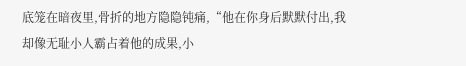底笼在暗夜里,骨折的地方隐隐钝痛,“他在你身后默默付出,我却像无耻小人霸占着他的成果,小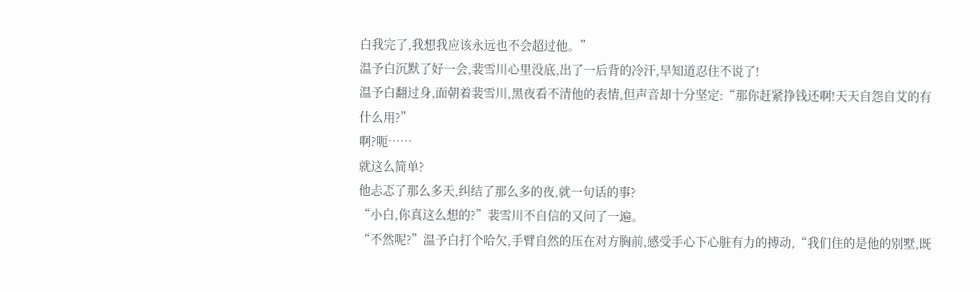白我完了,我想我应该永远也不会超过他。”
温予白沉默了好一会,裴雪川心里没底,出了一后背的冷汗,早知道忍住不说了!
温予白翻过身,面朝着裴雪川,黑夜看不清他的表情,但声音却十分坚定:“那你赶紧挣钱还啊!天天自怨自艾的有什么用?”
啊?呃……
就这么简单?
他忐忑了那么多天,纠结了那么多的夜,就一句话的事?
“小白,你真这么想的?”裴雪川不自信的又问了一遍。
“不然呢?”温予白打个哈欠,手臂自然的压在对方胸前,感受手心下心脏有力的搏动,“我们住的是他的别墅,既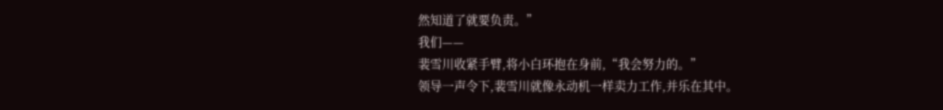然知道了就要负责。”
我们——
裴雪川收紧手臂,将小白环抱在身前,“我会努力的。”
领导一声令下,裴雪川就像永动机一样卖力工作,并乐在其中。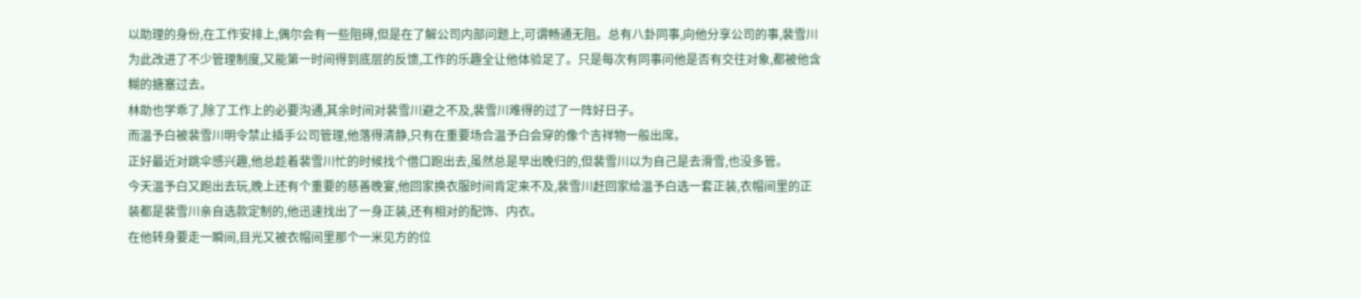以助理的身份,在工作安排上,偶尔会有一些阻碍,但是在了解公司内部问题上,可谓畅通无阻。总有八卦同事,向他分享公司的事,裴雪川为此改进了不少管理制度,又能第一时间得到底层的反馈,工作的乐趣全让他体验足了。只是每次有同事问他是否有交往对象,都被他含糊的搪塞过去。
林助也学乖了,除了工作上的必要沟通,其余时间对裴雪川避之不及,裴雪川难得的过了一阵好日子。
而温予白被裴雪川明令禁止插手公司管理,他落得清静,只有在重要场合温予白会穿的像个吉祥物一般出席。
正好最近对跳伞感兴趣,他总趁着裴雪川忙的时候找个借口跑出去,虽然总是早出晚归的,但裴雪川以为自己是去滑雪,也没多管。
今天温予白又跑出去玩,晚上还有个重要的慈善晚宴,他回家换衣服时间肯定来不及,裴雪川赶回家给温予白选一套正装,衣帽间里的正装都是裴雪川亲自选款定制的,他迅速找出了一身正装,还有相对的配饰、内衣。
在他转身要走一瞬间,目光又被衣帽间里那个一米见方的位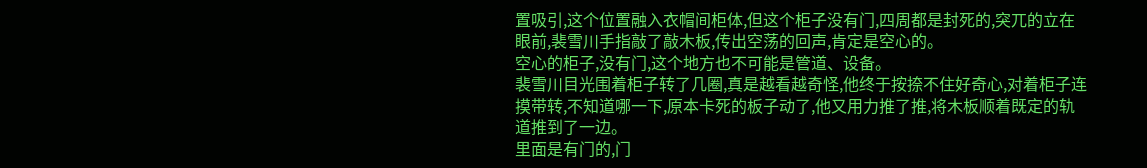置吸引,这个位置融入衣帽间柜体,但这个柜子没有门,四周都是封死的,突兀的立在眼前,裴雪川手指敲了敲木板,传出空荡的回声,肯定是空心的。
空心的柜子,没有门,这个地方也不可能是管道、设备。
裴雪川目光围着柜子转了几圈,真是越看越奇怪,他终于按捺不住好奇心,对着柜子连摸带转,不知道哪一下,原本卡死的板子动了,他又用力推了推,将木板顺着既定的轨道推到了一边。
里面是有门的,门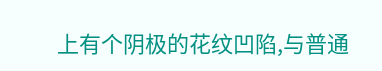上有个阴极的花纹凹陷,与普通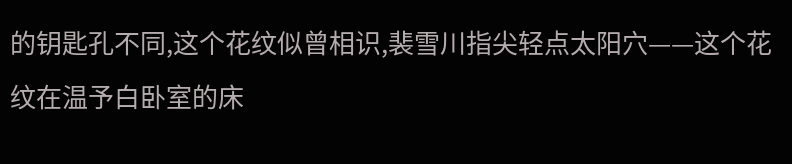的钥匙孔不同,这个花纹似曾相识,裴雪川指尖轻点太阳穴——这个花纹在温予白卧室的床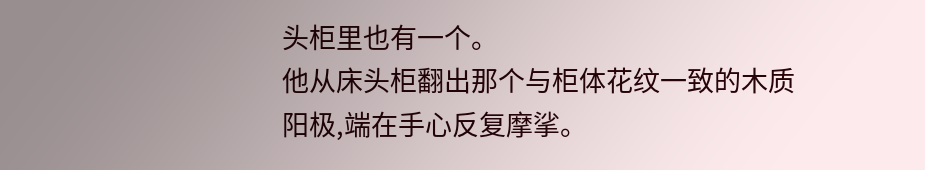头柜里也有一个。
他从床头柜翻出那个与柜体花纹一致的木质阳极,端在手心反复摩挲。